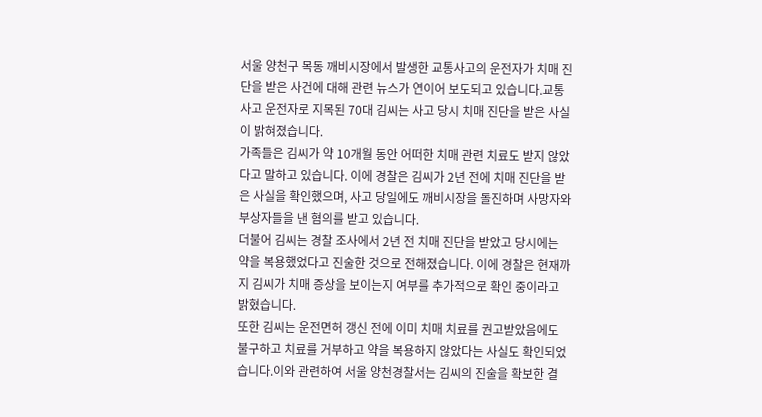서울 양천구 목동 깨비시장에서 발생한 교통사고의 운전자가 치매 진단을 받은 사건에 대해 관련 뉴스가 연이어 보도되고 있습니다.교통사고 운전자로 지목된 70대 김씨는 사고 당시 치매 진단을 받은 사실이 밝혀졌습니다.
가족들은 김씨가 약 10개월 동안 어떠한 치매 관련 치료도 받지 않았다고 말하고 있습니다. 이에 경찰은 김씨가 2년 전에 치매 진단을 받은 사실을 확인했으며, 사고 당일에도 깨비시장을 돌진하며 사망자와 부상자들을 낸 혐의를 받고 있습니다.
더불어 김씨는 경찰 조사에서 2년 전 치매 진단을 받았고 당시에는 약을 복용했었다고 진술한 것으로 전해졌습니다. 이에 경찰은 현재까지 김씨가 치매 증상을 보이는지 여부를 추가적으로 확인 중이라고 밝혔습니다.
또한 김씨는 운전면허 갱신 전에 이미 치매 치료를 권고받았음에도 불구하고 치료를 거부하고 약을 복용하지 않았다는 사실도 확인되었습니다.이와 관련하여 서울 양천경찰서는 김씨의 진술을 확보한 결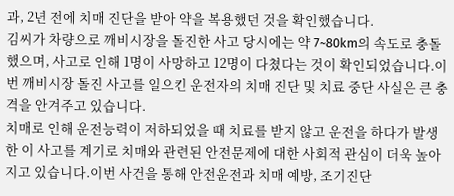과, 2년 전에 치매 진단을 받아 약을 복용했던 것을 확인했습니다.
김씨가 차량으로 깨비시장을 돌진한 사고 당시에는 약 7~80km의 속도로 충돌했으며, 사고로 인해 1명이 사망하고 12명이 다쳤다는 것이 확인되었습니다.이번 깨비시장 돌진 사고를 일으킨 운전자의 치매 진단 및 치료 중단 사실은 큰 충격을 안겨주고 있습니다.
치매로 인해 운전능력이 저하되었을 때 치료를 받지 않고 운전을 하다가 발생한 이 사고를 계기로 치매와 관련된 안전문제에 대한 사회적 관심이 더욱 높아지고 있습니다.이번 사건을 통해 안전운전과 치매 예방, 조기진단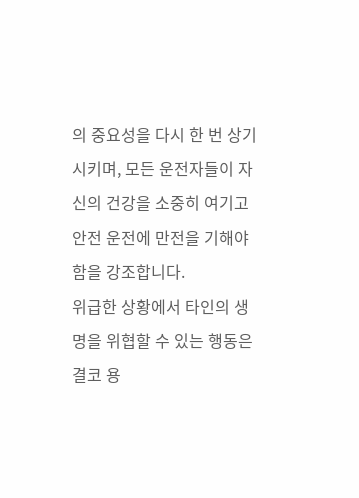의 중요성을 다시 한 번 상기시키며, 모든 운전자들이 자신의 건강을 소중히 여기고 안전 운전에 만전을 기해야 함을 강조합니다.
위급한 상황에서 타인의 생명을 위협할 수 있는 행동은 결코 용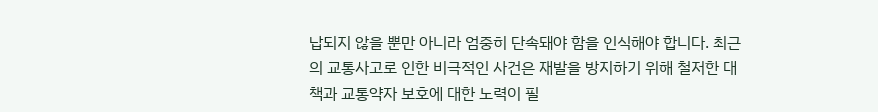납되지 않을 뿐만 아니라 엄중히 단속돼야 함을 인식해야 합니다. 최근의 교통사고로 인한 비극적인 사건은 재발을 방지하기 위해 철저한 대책과 교통약자 보호에 대한 노력이 필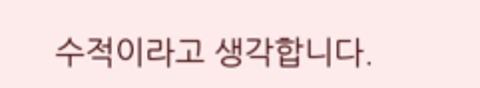수적이라고 생각합니다.